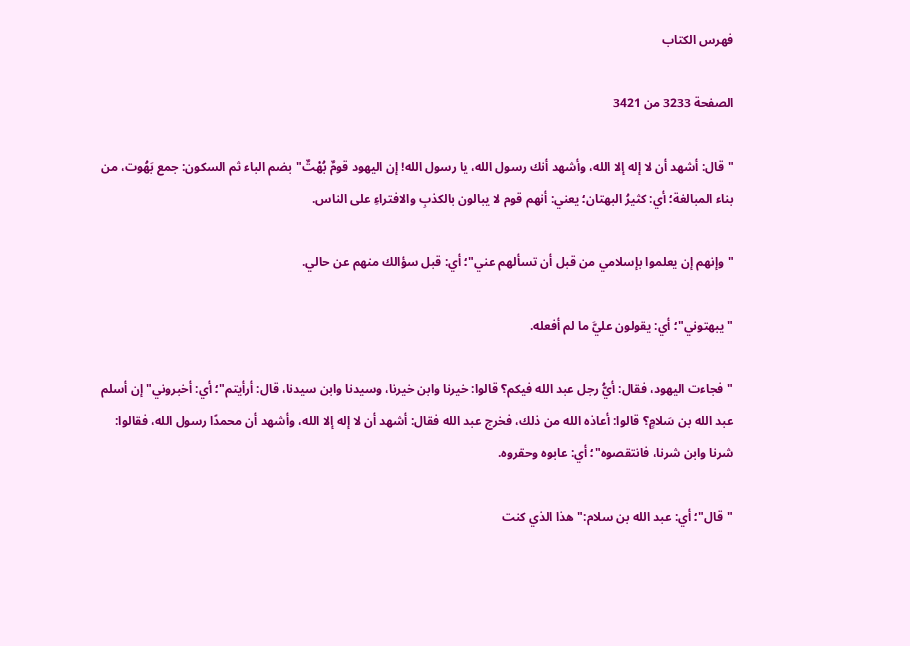فهرس الكتاب

الصفحة 3233 من 3421

"قال: أشهد أن لا إله إلا الله، وأشهد أنك رسول الله، يا رسول الله! إن اليهود قومٌ بُهْتٌ"بضم الباء ثم السكون: جمع بَهُوت، من بناء المبالغة؛ أي: كثيرُ البهتان؛ يعني: أنهم قوم لا يبالون بالكذبِ والافتراءِ على الناس.

"وإنهم إن يعلموا بإسلامي من قبل أن تسألهم عني"؛ أي: قبل سؤالك منهم عن حالي.

"يبهتوني"؛ أي: يقولون عليَّ ما لم أفعله.

"فجاءت اليهود، فقال: أيُّ رجل عبد الله فيكم؟ قالوا: خيرنا وابن خيرنا، وسيدنا وابن سيدنا، قال: أرأيتم"؛ أي: أخبروني"إن أسلم عبد الله بن سَلامٍ؟ قالوا: أعاذه الله من ذلك، فخرج عبد الله فقال: أشهد أن لا إله إلا الله، وأشهد أن محمدًا رسول الله، فقالوا: شرنا وابن شرنا، فانتقصوه"؛ أي: عابوه وحقروه.

"قال"؛ أي: عبد الله بن سلام:"هذا الذي كنت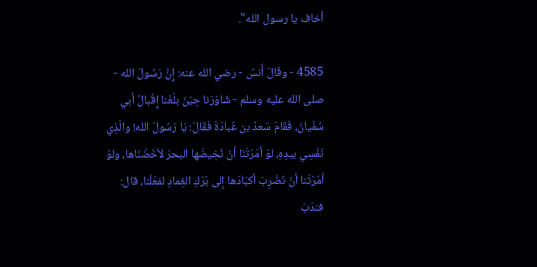أخاف يا رسول الله".

4585 - وقَالَ أَنسٌ - رضي الله عنه: إِنَّ رَسُولَ الله - صلى الله عليه وسلم - شَاوَرَنا حِيْنَ بلَغَنا إِقْبالُ أبي سُفْيانَ، فَقَامَ سَعدُ بن عُبادَةَ فَقَالَ: يَا رَسُولَ الله! والّذِي نَفْسِي بيدِهِ، لوْ أمَرْتَنَا أنْ نُخِيضَها البحرَ لأخَضْنَاها، ولوْ أمَرْتَنا أنْ نَضْرِبَ أكبَادَها إلى بَرْكِ الغِمادِ لفعَلْنا، قال: فندَبَ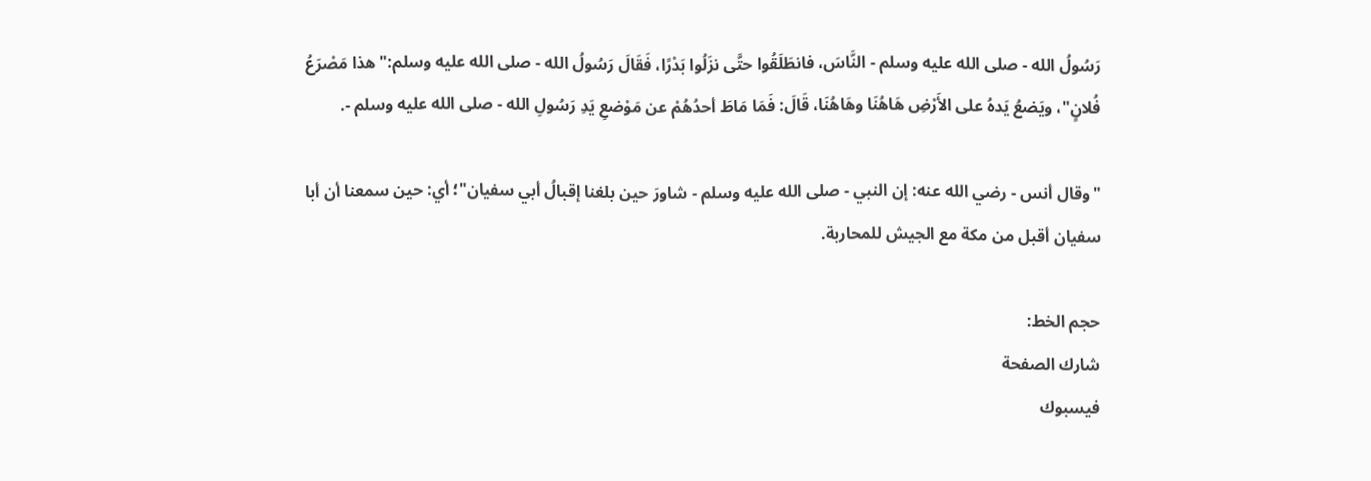رَسُولُ الله - صلى الله عليه وسلم - النَّاسَ، فانطَلَقُوا حتَّى نزَلُوا بَدْرًا، فَقَالَ رَسُولُ الله - صلى الله عليه وسلم:"هذا مَصْرَعُ فُلانٍ"، ويَضعُ يَدهُ على الأَرْضِ هَاهُنَا وهَاهُنَا، قَالَ: فَمَا مَاطَ أحدُهُمْ عن مَوْضعِ يَدِ رَسُولِ الله - صلى الله عليه وسلم -.

"وقال أنس - رضي الله عنه: إن النبي - صلى الله عليه وسلم - شاورَ حين بلغنا إقبالُ أبي سفيان"؛ أي: حين سمعنا أن أبا سفيان أقبل من مكة مع الجيش للمحاربة.

حجم الخط:
شارك الصفحة
فيسبوك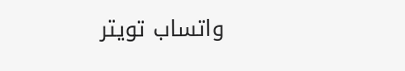واتساب تويتر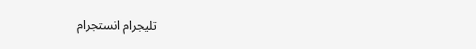تليجرام انستجرام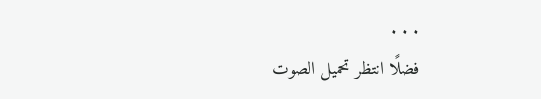. . .
فضلًا انتظر تحميل الصوت